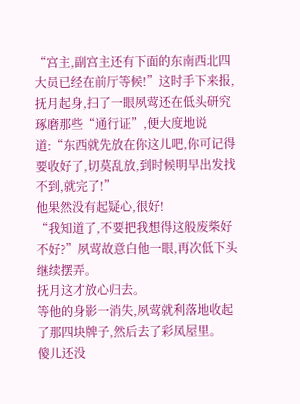“宫主,副宫主还有下面的东南西北四大员已经在前厅等候!”这时手下来报,抚月起身,扫了一眼夙莺还在低头研究琢磨那些“通行证”,便大度地说道:“东西就先放在你这儿吧,你可记得要收好了,切莫乱放,到时候明早出发找不到,就完了!”
他果然没有起疑心,很好!
“我知道了,不要把我想得这般废柴好不好?”夙莺故意白他一眼,再次低下头继续摆弄。
抚月这才放心归去。
等他的身影一消失,夙莺就利落地收起了那四块牌子,然后去了彩凤屋里。
傻儿还没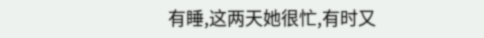有睡,这两天她很忙,有时又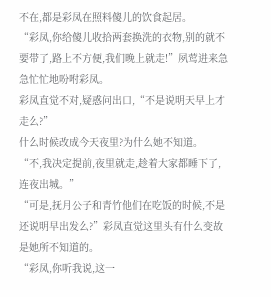不在,都是彩凤在照料傻儿的饮食起居。
“彩凤,你给傻儿收拾两套换洗的衣物,别的就不要带了,路上不方便,我们晚上就走!”夙莺进来急急忙忙地吩咐彩凤。
彩凤直觉不对,疑惑问出口,“不是说明天早上才走么?”
什么时候改成今天夜里?为什么她不知道。
“不,我决定提前,夜里就走,趁着大家都睡下了,连夜出城。”
“可是,抚月公子和青竹他们在吃饭的时候,不是还说明早出发么?”彩凤直觉这里头有什么变故是她所不知道的。
“彩凤,你听我说,这一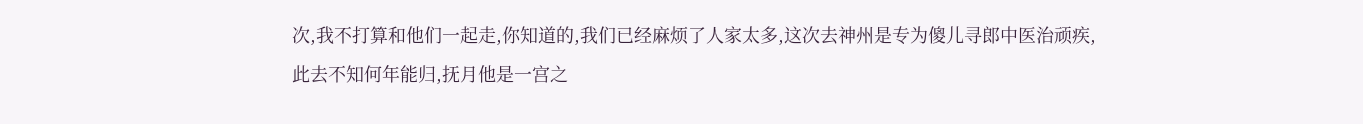次,我不打算和他们一起走,你知道的,我们已经麻烦了人家太多,这次去神州是专为傻儿寻郎中医治顽疾,此去不知何年能归,抚月他是一宫之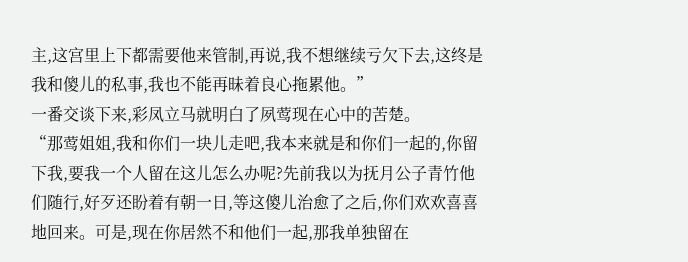主,这宫里上下都需要他来管制,再说,我不想继续亏欠下去,这终是我和傻儿的私事,我也不能再昧着良心拖累他。”
一番交谈下来,彩凤立马就明白了夙莺现在心中的苦楚。
“那莺姐姐,我和你们一块儿走吧,我本来就是和你们一起的,你留下我,要我一个人留在这儿怎么办呢?先前我以为抚月公子青竹他们随行,好歹还盼着有朝一日,等这傻儿治愈了之后,你们欢欢喜喜地回来。可是,现在你居然不和他们一起,那我单独留在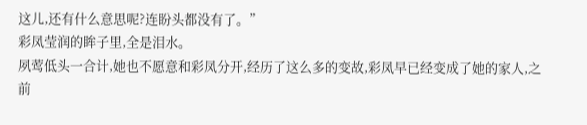这儿,还有什么意思呢?连盼头都没有了。”
彩凤莹润的眸子里,全是泪水。
夙莺低头一合计,她也不愿意和彩凤分开,经历了这么多的变故,彩凤早已经变成了她的家人,之前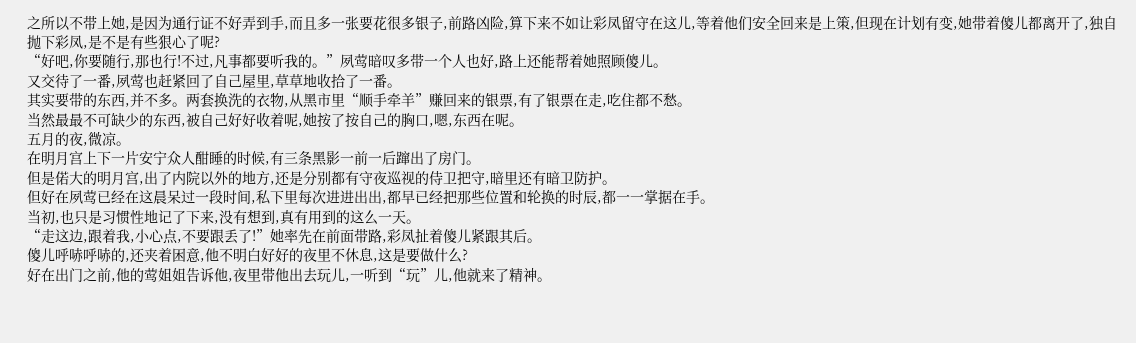之所以不带上她,是因为通行证不好弄到手,而且多一张要花很多银子,前路凶险,算下来不如让彩凤留守在这儿,等着他们安全回来是上策,但现在计划有变,她带着傻儿都离开了,独自抛下彩凤,是不是有些狠心了呢?
“好吧,你要随行,那也行!不过,凡事都要听我的。”夙莺暗叹多带一个人也好,路上还能帮着她照顾傻儿。
又交待了一番,夙莺也赶紧回了自己屋里,草草地收拾了一番。
其实要带的东西,并不多。两套换洗的衣物,从黑市里“顺手牵羊”赚回来的银票,有了银票在走,吃住都不愁。
当然最最不可缺少的东西,被自己好好收着呢,她按了按自己的胸口,嗯,东西在呢。
五月的夜,微凉。
在明月宫上下一片安宁众人酣睡的时候,有三条黑影一前一后蹿出了房门。
但是偌大的明月宫,出了内院以外的地方,还是分别都有守夜巡视的侍卫把守,暗里还有暗卫防护。
但好在夙莺已经在这晨呆过一段时间,私下里每次进进出出,都早已经把那些位置和轮换的时辰,都一一掌据在手。
当初,也只是习惯性地记了下来,没有想到,真有用到的这么一天。
“走这边,跟着我,小心点,不要跟丢了!”她率先在前面带路,彩凤扯着傻儿紧跟其后。
傻儿呼哧呼哧的,还夹着困意,他不明白好好的夜里不休息,这是要做什么?
好在出门之前,他的莺姐姐告诉他,夜里带他出去玩儿,一听到“玩”儿,他就来了精神。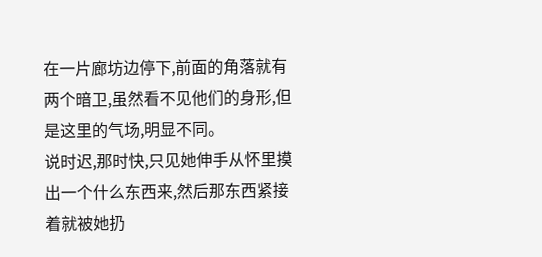在一片廊坊边停下,前面的角落就有两个暗卫,虽然看不见他们的身形,但是这里的气场,明显不同。
说时迟,那时快,只见她伸手从怀里摸出一个什么东西来,然后那东西紧接着就被她扔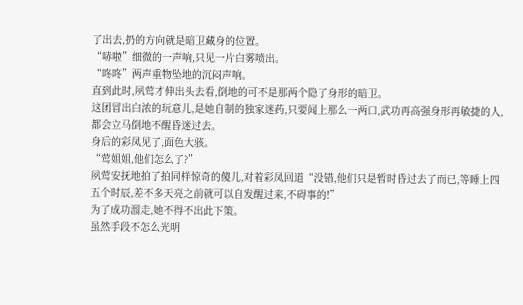了出去,扔的方向就是暗卫藏身的位置。
“哧啦”细微的一声响,只见一片白雾喷出。
“咚咚”两声重物坠地的沉闷声响。
直到此时,夙莺才伸出头去看,倒地的可不是那两个隐了身形的暗卫。
这团冒出白浓的玩意儿,是她自制的独家迷药,只要闻上那么一两口,武功再高强身形再敏捷的人,都会立马倒地不醒昏迷过去。
身后的彩凤见了,面色大骇。
“莺姐姐,他们怎么了?”
夙莺安抚地拍了拍同样惊奇的傻儿,对着彩凤回道“没错,他们只是暂时昏过去了而已,等睡上四五个时辰,差不多天亮之前就可以自发醒过来,不碍事的!”
为了成功溜走,她不得不出此下策。
虽然手段不怎么光明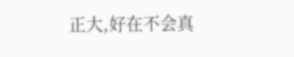正大,好在不会真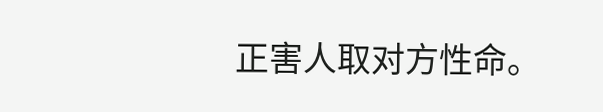正害人取对方性命。